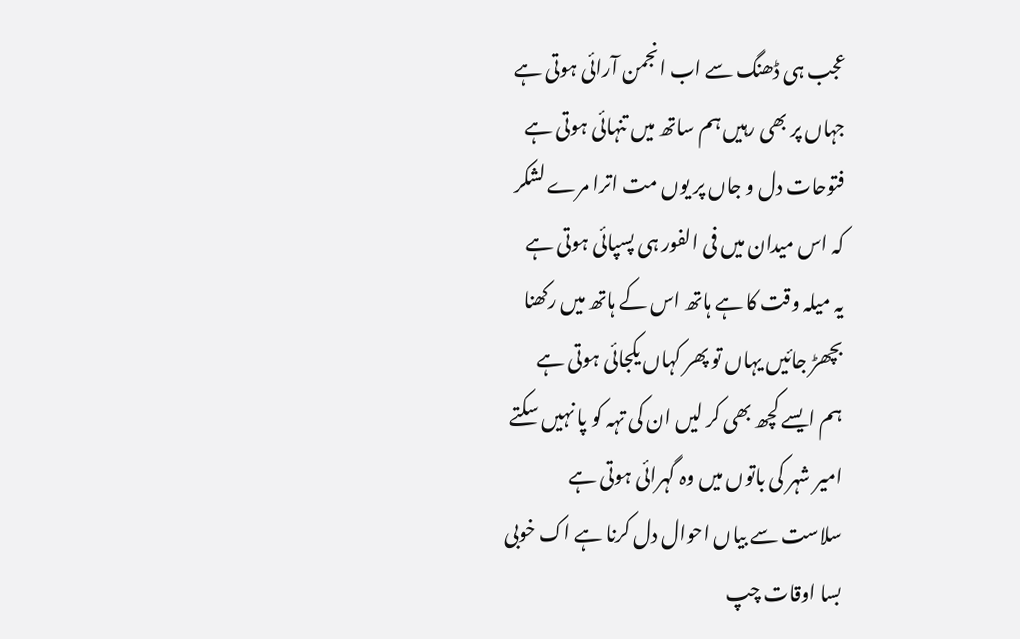عجب ہی ڈھنگ سے اب انجمن آرائی ہوتی ہے
جہاں پر بھی رہیں ہم ساتھ میں تنہائی ہوتی ہے
فتوحات دل و جاں پر یوں مت اترا مرے لشکر
کہ اس میدان میں فی الفور ہی پسپائی ہوتی ہے
یہ میلہ وقت کا ہے ہاتھ اس کے ہاتھ میں رکھنا
بچھڑ جائیں یہاں تو پھر کہاں یکجائی ہوتی ہے
ہم ایسے کچھ بھی کر لیں ان کی تہہ کو پا نہیں سکتے
امیر شہر کی باتوں میں وہ گہرائی ہوتی ہے
سلاست سے بیاں احوال دل کرنا ہے اک خوبی
بسا اوقات چپ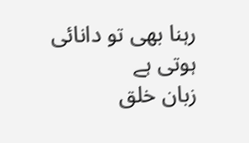رہنا بھی تو دانائی ہوتی ہے
زبان خلق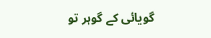گویائی کے گوہر تو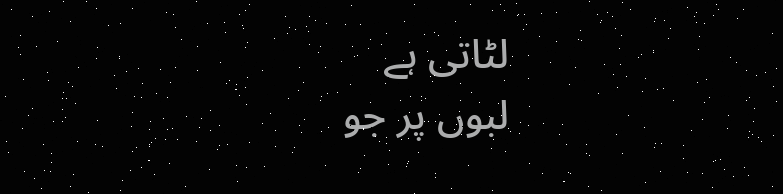لٹاتی ہے
لبوں پر جو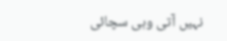نہیں آتی وہی سچائی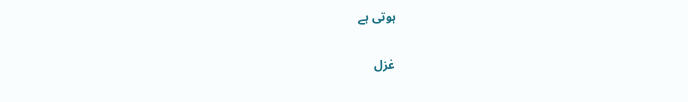ہوتی ہے

غزل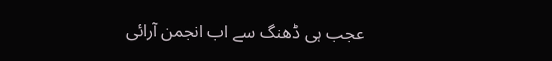عجب ہی ڈھنگ سے اب انجمن آرائی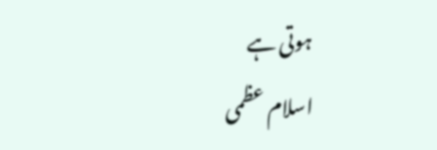ہوتی ہے
اسلام عظمی